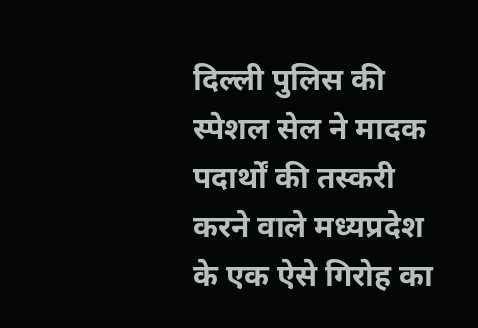दिल्ली पुलिस की स्पेशल सेल ने मादक पदार्थों की तस्करी करने वाले मध्यप्रदेश के एक ऐसे गिरोह का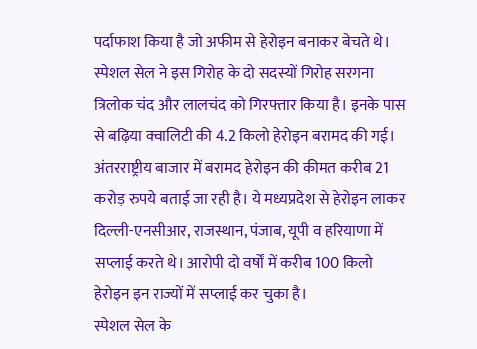पर्दाफाश किया है जो अफीम से हेरोइन बनाकर बेचते थे। स्पेशल सेल ने इस गिरोह के दो सदस्यों गिरोह सरगना त्रिलोक चंद और लालचंद को गिरफ्तार किया है। इनके पास से बढ़िया क्वालिटी की 4.2 किलो हेरोइन बरामद की गई। अंतरराष्ट्रीय बाजार में बरामद हेरोइन की कीमत करीब 21 करोड़ रुपये बताई जा रही है। ये मध्यप्रदेश से हेरोइन लाकर दिल्ली-एनसीआर, राजस्थान, पंजाब, यूपी व हरियाणा में सप्लाई करते थे। आरोपी दो वर्षों में करीब 100 किलो हेरोइन इन राज्यों में सप्लाई कर चुका है।
स्पेशल सेल के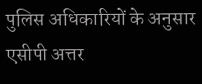पुलिस अधिकारियों के अनुसार एसीपी अत्तर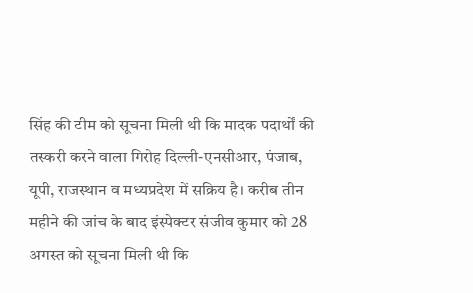सिंह की टीम को सूचना मिली थी कि मादक पदार्थों की तस्करी करने वाला गिरोह दिल्ली-एनसीआर, पंजाब, यूपी, राजस्थान व मध्यप्रदेश में सक्रिय है। करीब तीन महीने की जांच के बाद इंस्पेक्टर संजीव कुमार को 28 अगस्त को सूचना मिली थी कि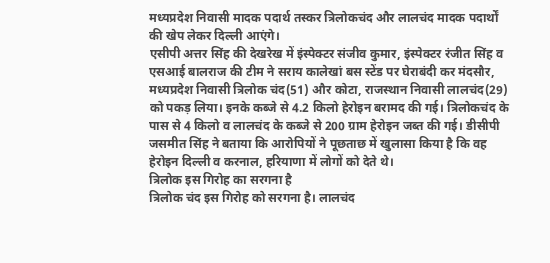मध्यप्रदेश निवासी मादक पदार्थ तस्कर त्रिलोकचंद और लालचंद मादक पदार्थों की खेप लेकर दिल्ली आएंगे।
एसीपी अत्तर सिंह की देखरेख में इंस्पेक्टर संजीव कुमार, इंस्पेक्टर रंजीत सिंह व एसआई बालराज की टीम ने सराय कालेखां बस स्टेंड पर घेराबंदी कर मंदसौर, मध्यप्रदेश निवासी त्रिलोक चंद(51) और कोटा, राजस्थान निवासी लालचंद(29) को पकड़ लिया। इनके कब्जे से 4.2 किलो हेरोइन बरामद की गई। त्रिलोकचंद के पास से 4 किलो व लालचंद के कब्जे से 200 ग्राम हेरोइन जब्त की गई। डीसीपी जसमीत सिंह ने बताया कि आरोपियों ने पूछताछ में खुलासा किया है कि वह हेरोइन दिल्ली व करनाल, हरियाणा में लोगों को देते थे।
त्रिलोक इस गिरोह का सरगना है
त्रिलोक चंद इस गिरोह को सरगना है। लालचंद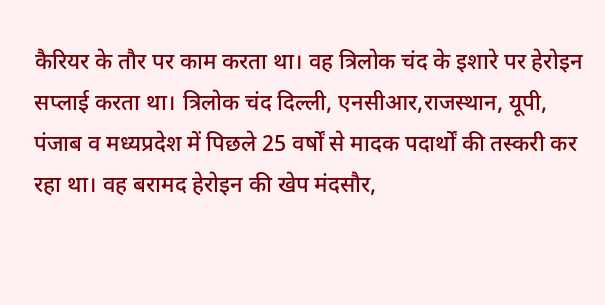कैरियर के तौर पर काम करता था। वह त्रिलोक चंद के इशारे पर हेरोइन सप्लाई करता था। त्रिलोक चंद दिल्ली, एनसीआर,राजस्थान, यूपी, पंजाब व मध्यप्रदेश में पिछले 25 वर्षों से मादक पदार्थों की तस्करी कर रहा था। वह बरामद हेरोइन की खेप मंदसौर,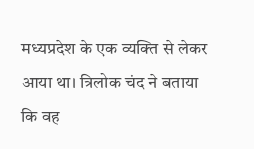मध्यप्रदेश के एक व्यक्ति से लेकर आया था। त्रिलोक चंद ने बताया कि वह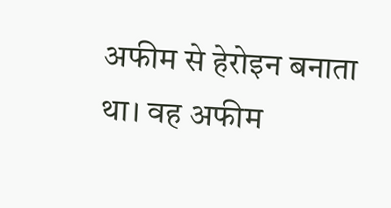अफीम से हेरोइन बनाता था। वह अफीम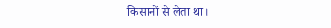किसानों से लेता था।